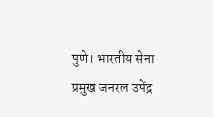पुणे। भारतीय सेना प्रमुख जनरल उपेंद्र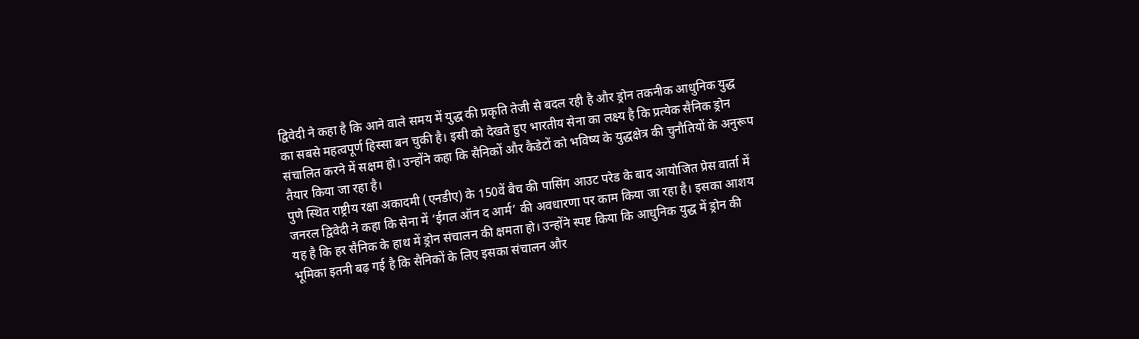द्विवेदी ने कहा है कि आने वाले समय में युद्ध की प्रकृति तेजी से बदल रही है और ड्रोन तकनीक आधुनिक युद्ध का सबसे महत्वपूर्ण हिस्सा बन चुकी है। इसी को देखते हुए भारतीय सेना का लक्ष्य है कि प्रत्येक सैनिक ड्रोन संचालित करने में सक्षम हो। उन्होंने कहा कि सैनिकों और कैडेटों को भविष्य के युद्धक्षेत्र की चुनौतियों के अनुरूप तैयार किया जा रहा है।
पुणे स्थित राष्ट्रीय रक्षा अकादमी (एनडीए) के 150वें बैच की पासिंग आउट परेड के बाद आयोजित प्रेस वार्ता में जनरल द्विवेदी ने कहा कि सेना में ‘ईगल ऑन द आर्म’ की अवधारणा पर काम किया जा रहा है। इसका आशय यह है कि हर सैनिक के हाथ में ड्रोन संचालन की क्षमता हो। उन्होंने स्पष्ट किया कि आधुनिक युद्ध में ड्रोन की भूमिका इतनी बढ़ गई है कि सैनिकों के लिए इसका संचालन और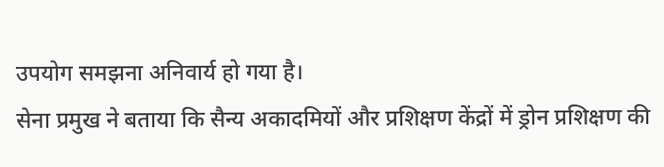उपयोग समझना अनिवार्य हो गया है।
सेना प्रमुख ने बताया कि सैन्य अकादमियों और प्रशिक्षण केंद्रों में ड्रोन प्रशिक्षण की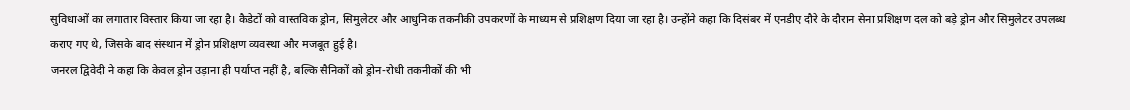सुविधाओं का लगातार विस्तार किया जा रहा है। कैडेटों को वास्तविक ड्रोन, सिमुलेटर और आधुनिक तकनीकी उपकरणों के माध्यम से प्रशिक्षण दिया जा रहा है। उन्होंने कहा कि दिसंबर में एनडीए दौरे के दौरान सेना प्रशिक्षण दल को बड़े ड्रोन और सिमुलेटर उपलब्ध कराए गए थे, जिसके बाद संस्थान में ड्रोन प्रशिक्षण व्यवस्था और मजबूत हुई है।
जनरल द्विवेदी ने कहा कि केवल ड्रोन उड़ाना ही पर्याप्त नहीं है, बल्कि सैनिकों को ड्रोन-रोधी तकनीकों की भी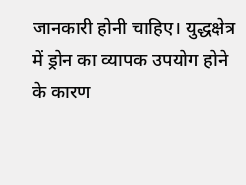जानकारी होनी चाहिए। युद्धक्षेत्र में ड्रोन का व्यापक उपयोग होने के कारण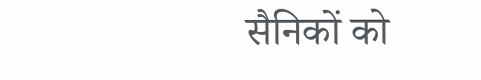सैनिकों को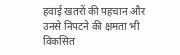हवाई खतरों की पहचान और उनसे निपटने की क्षमता भी विकसित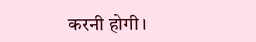करनी होगी।